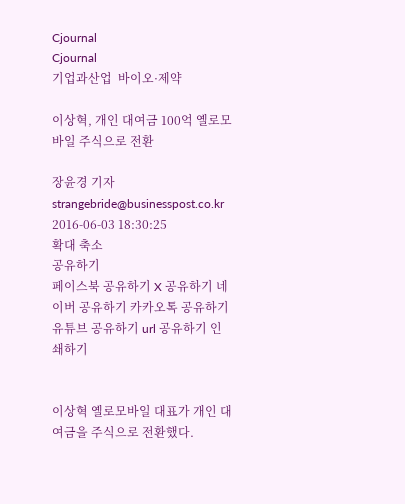Cjournal
Cjournal
기업과산업  바이오·제약

이상혁, 개인 대여금 100억 옐로모바일 주식으로 전환

장윤경 기자 strangebride@businesspost.co.kr 2016-06-03 18:30:25
확대 축소
공유하기
페이스북 공유하기 X 공유하기 네이버 공유하기 카카오톡 공유하기 유튜브 공유하기 url 공유하기 인쇄하기


이상혁 옐로모바일 대표가 개인 대여금을 주식으로 전환했다.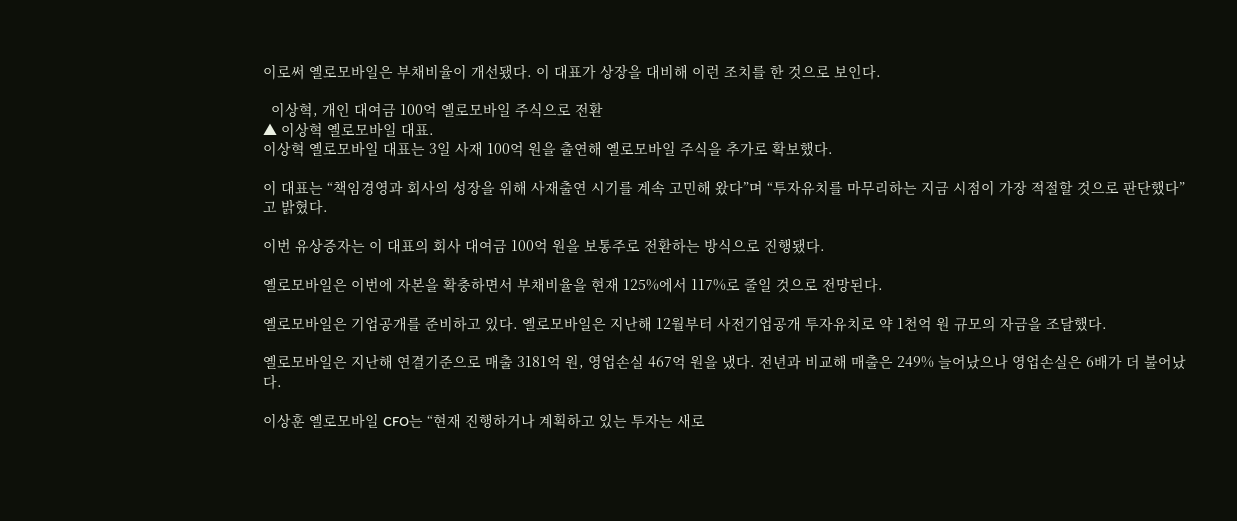이로써 옐로모바일은 부채비율이 개선됐다. 이 대표가 상장을 대비해 이런 조치를 한 것으로 보인다.

  이상혁, 개인 대여금 100억 옐로모바일 주식으로 전환
▲ 이상혁 옐로모바일 대표.
이상혁 옐로모바일 대표는 3일 사재 100억 원을 출연해 옐로모바일 주식을 추가로 확보했다.

이 대표는 “책임경영과 회사의 성장을 위해 사재출연 시기를 계속 고민해 왔다”며 “투자유치를 마무리하는 지금 시점이 가장 적절할 것으로 판단했다”고 밝혔다.

이번 유상증자는 이 대표의 회사 대여금 100억 원을 보통주로 전환하는 방식으로 진행됐다.

옐로모바일은 이번에 자본을 확충하면서 부채비율을 현재 125%에서 117%로 줄일 것으로 전망된다.

옐로모바일은 기업공개를 준비하고 있다. 옐로모바일은 지난해 12월부터 사전기업공개 투자유치로 약 1천억 원 규모의 자금을 조달했다.

옐로모바일은 지난해 연결기준으로 매출 3181억 원, 영업손실 467억 원을 냈다. 전년과 비교해 매출은 249% 늘어났으나 영업손실은 6배가 더 불어났다.

이상훈 옐로모바일 CFO는 “현재 진행하거나 계획하고 있는 투자는 새로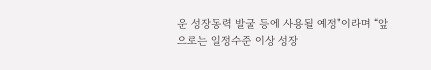운 성장동력 발굴 등에 사용될 예정"이라며 “앞으로는 일정수준 이상 성장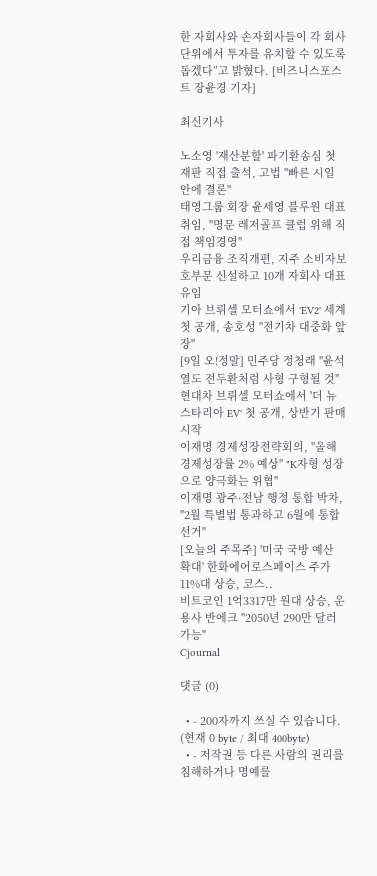한 자회사와 손자회사들이 각 회사 단위에서 투자를 유치할 수 있도록 돕겠다”고 밝혔다. [비즈니스포스트 장윤경 기자]

최신기사

노소영 '재산분할' 파기환송심 첫 재판 직접 출석, 고법 "빠른 시일 안에 결론"
태영그룹 회장 윤세영 블루원 대표 취임, "명문 레저골프 클럽 위해 직접 책임경영"
우리금융 조직개편, 지주 소비자보호부문 신설하고 10개 자회사 대표 유임
기아 브뤼셀 모터쇼에서 'EV2' 세계 첫 공개, 송호성 "전기차 대중화 앞장"
[9일 오!정말] 민주당 정청래 "윤석열도 전두환처럼 사형 구형될 것"
현대차 브뤼셀 모터쇼에서 '더 뉴 스타리아 EV' 첫 공개, 상반기 판매 시작
이재명 경제성장전략회의, "올해 경제성장률 2% 예상" "K자형 성장으로 양극화는 위협"
이재명 광주·전남 행정 통합 박차, "2월 특별법 통과하고 6월에 통합선거"
[오늘의 주목주] '미국 국방 예산 확대' 한화에어로스페이스 주가 11%대 상승, 코스..
비트코인 1억3317만 원대 상승, 운용사 반에크 "2050년 290만 달러 가능"
Cjournal

댓글 (0)

  • - 200자까지 쓰실 수 있습니다. (현재 0 byte / 최대 400byte)
  • - 저작권 등 다른 사람의 권리를 침해하거나 명예를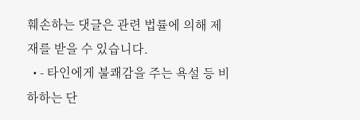훼손하는 댓글은 관련 법률에 의해 제재를 받을 수 있습니다.
  • - 타인에게 불쾌감을 주는 욕설 등 비하하는 단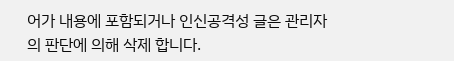어가 내용에 포함되거나 인신공격성 글은 관리자의 판단에 의해 삭제 합니다.